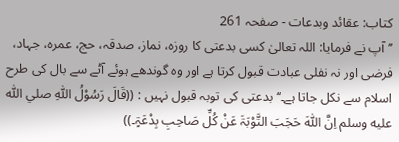کتاب: عقائد وبدعات - صفحہ 261
’’آپ نے فرمایا: اللہ تعالیٰ کسی بدعتی کا روزہ، نماز، صدقہ، حج، عمرہ، جہاد، فرضی اور نہ نفلی عبادت قبول کرتا ہے اور وہ گوندھے ہوئے آٹے سے بال کی طرح اسلام سے نکل جاتا ہے۔‘‘ بدعتی کی توبہ قبول نہیں : ((قَالَ رَسُوْلُ اللّٰہِ صلي اللّٰه عليه وسلم اِنَّ اللّٰہَ حَجَبَ التَّوْبَۃَ عَنْ کُلِّ صَاحِبِ بِدْعَۃٍ۔))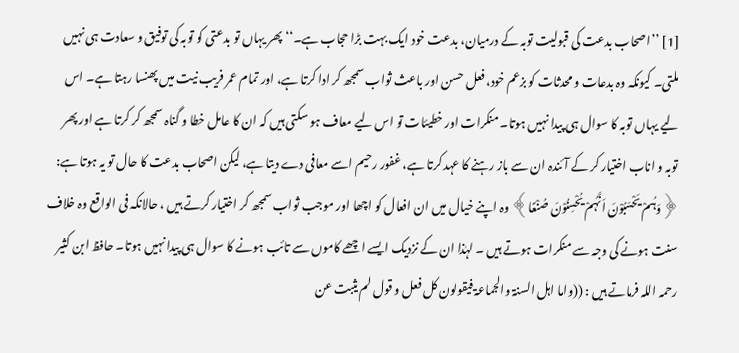[1] ’’اصحاب بدعت کی قبولیت توبہ کے درمیان، بدعت خود ایک بہت بڑا حجاب ہے۔‘‘ پھر یہاں تو بدعتی کو توبہ کی توفیق و سعادت ہی نہیں ملتی۔ کیونکہ وہ بدعات و محدثات کو بزعم خود، فعل حسن اور باعث ثواب سمجھ کر ادا کرتا ہے، اور تمام عمر فریب نیت میں پھنسا رہتا ہے۔ اس لیے یہاں توبہ کا سوال ہی پیدا نہیں ہوتا۔ منکرات اور خطیئات تو اس لیے معاف ہو سکتی ہیں کہ ان کا عامل خطا و گناہ سمجھ کر کرتا ہے اور پھر توبہ و اناب اختیار کر کے آئندہ ان سے باز رہنے کا عہد کرتا ہے، غفور رحیم اسے معافی دے دیتا ہے، لیکن اصحاب بدعت کا حال تو یہ ہوتا ہے: ﴿وَہُمْ یَحْسَبُوْنَ اَنَّہُمْ یُحْسِنُوْنَ صُنْعًا﴾ وہ اپنے خیال میں ان افعال کو اچھا اور موجب ثواب سمجھ کر اختیار کرتے ہیں ، حالانکہ فی الواقع وہ خلاف سنت ہونے کی وجہ سے منکرات ہوتے ہیں ۔ لہٰذا ان کے نزدیک ایسے اچھے کاموں سے تائب ہونے کا سوال ہی پیدا نہیں ہوتا۔ حافظ ابن کثیر رحمہ اللہ فرماتے ہیں : ((واما اہل السنۃ والجماعۃ فیقولون کل فعل و قول لم یثبت عن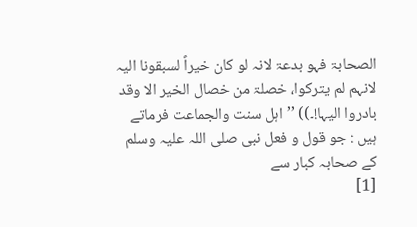الصحابۃ فہو بدعۃ لانہ لو کان خیراً لسبقونا الیہ لانہم لم یترکوا، خصلۃ من خصال الخیر الا وقد بادروا الیہا!۔)) ’’اہل سنت والجماعت فرماتے ہیں : جو قول و فعل نبی صلی اللہ علیہ وسلم کے صحابہ کبار سے
[1]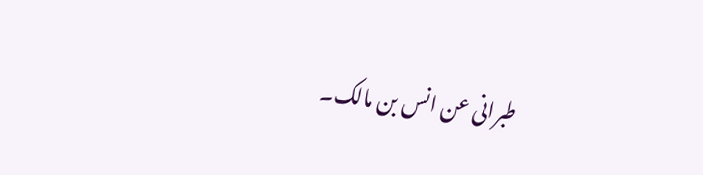طبرانی عن انس بن مالک۔